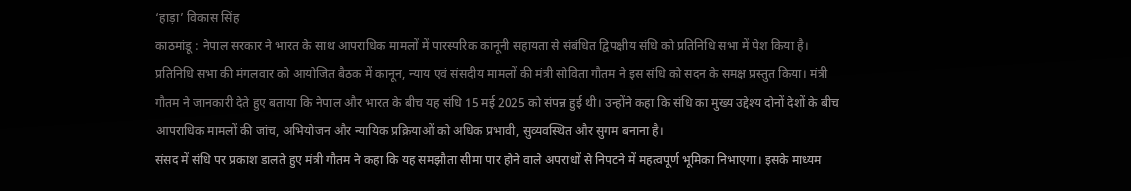‘हाड़ा’ विकास सिंह
काठमांडू : नेपाल सरकार ने भारत के साथ आपराधिक मामलों में पारस्परिक कानूनी सहायता से संबंधित द्विपक्षीय संधि को प्रतिनिधि सभा में पेश किया है।
प्रतिनिधि सभा की मंगलवार को आयोजित बैठक में कानून, न्याय एवं संसदीय मामलों की मंत्री सोविता गौतम ने इस संधि को सदन के समक्ष प्रस्तुत किया। मंत्री गौतम ने जानकारी देते हुए बताया कि नेपाल और भारत के बीच यह संधि 15 मई 2025 को संपन्न हुई थी। उन्होंने कहा कि संधि का मुख्य उद्देश्य दोनों देशों के बीच आपराधिक मामलों की जांच, अभियोजन और न्यायिक प्रक्रियाओं को अधिक प्रभावी, सुव्यवस्थित और सुगम बनाना है।
संसद में संधि पर प्रकाश डालते हुए मंत्री गौतम ने कहा कि यह समझौता सीमा पार होने वाले अपराधों से निपटने में महत्वपूर्ण भूमिका निभाएगा। इसके माध्यम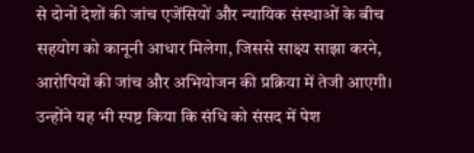से दोनों देशों की जांच एजेंसियों और न्यायिक संस्थाओं के बीच सहयोग को कानूनी आधार मिलेगा, जिससे साक्ष्य साझा करने, आरोपियों की जांच और अभियोजन की प्रक्रिया में तेजी आएगी। उन्होंने यह भी स्पष्ट किया कि संधि को संसद में पेश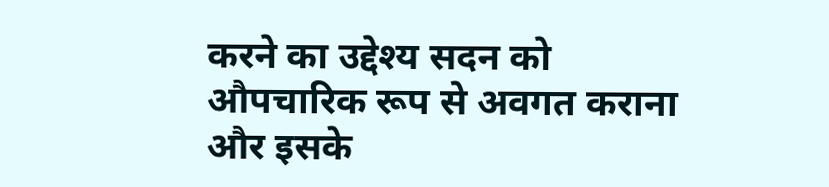करने का उद्देश्य सदन को औपचारिक रूप से अवगत कराना और इसके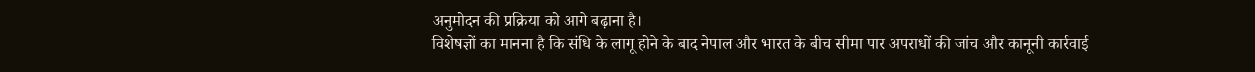अनुमोदन की प्रक्रिया को आगे बढ़ाना है।
विशेषज्ञों का मानना है कि संधि के लागू होने के बाद नेपाल और भारत के बीच सीमा पार अपराधों की जांच और कानूनी कार्रवाई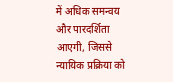में अधिक समन्वय और पारदर्शिता आएगी, जिससे न्यायिक प्रक्रिया को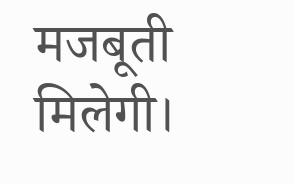मजबूती मिलेगी।